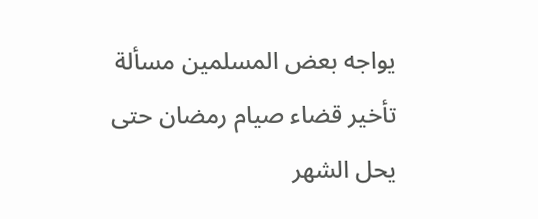يواجه بعض المسلمين مسألة تأخير قضاء صيام رمضان حتى يحل الشهر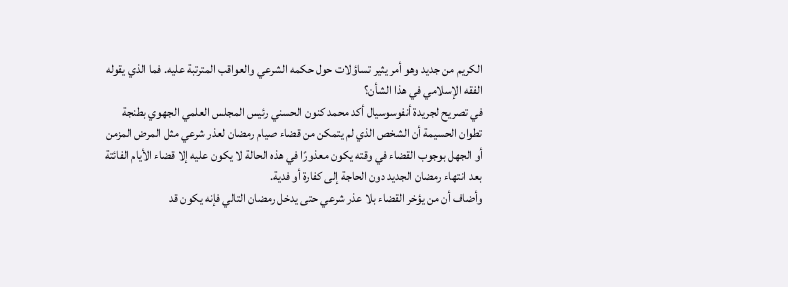الكريم من جديد وهو أمر يثير تساؤلات حول حكمه الشرعي والعواقب المترتبة عليه. فما الذي يقوله الفقه الإسلامي في هذا الشأن؟
في تصريح لجريدة أنفوسوسيال أكد محمد كنون الحسني رئيس المجلس العلمي الجهوي بطنجة تطوان الحسيمة أن الشخص الذي لم يتمكن من قضاء صيام رمضان لعذر شرعي مثل المرض المزمن أو الجهل بوجوب القضاء في وقته يكون معذورًا في هذه الحالة لا يكون عليه إلا قضاء الأيام الفائتة بعد انتهاء رمضان الجديد دون الحاجة إلى كفارة أو فدية.
وأضاف أن من يؤخر القضاء بلا عذر شرعي حتى يدخل رمضان التالي فإنه يكون قد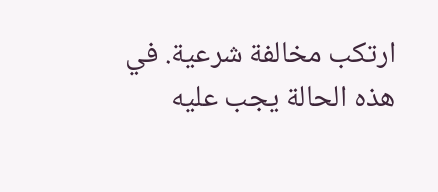ارتكب مخالفة شرعية. في هذه الحالة يجب عليه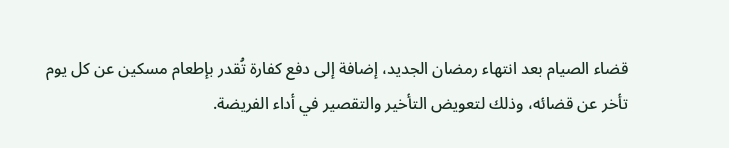قضاء الصيام بعد انتهاء رمضان الجديد، إضافة إلى دفع كفارة تُقدر بإطعام مسكين عن كل يوم تأخر عن قضائه، وذلك لتعويض التأخير والتقصير في أداء الفريضة.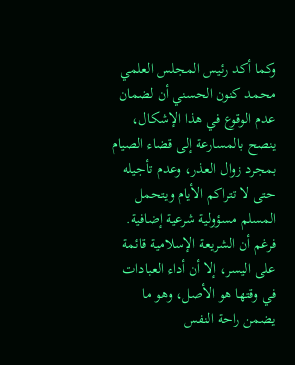وكما أكد رئيس المجلس العلمي محمد كنون الحسني أن لضمان عدم الوقوع في هذا الإشكال، ينصح بالمسارعة إلى قضاء الصيام بمجرد زوال العذر، وعدم تأجيله حتى لا تتراكم الأيام ويتحمل المسلم مسؤولية شرعية إضافية. فرغم أن الشريعة الإسلامية قائمة على اليسر، إلا أن أداء العبادات في وقتها هو الأصل، وهو ما يضمن راحة النفس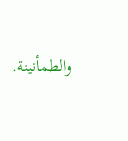والطمأنينة.